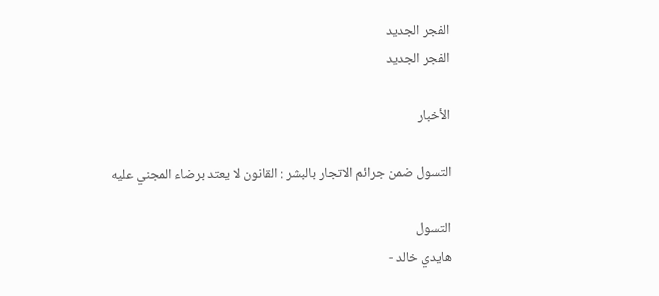الفجر الجديد
الفجر الجديد

الأخبار

التسول ضمن جرائم الاتجار بالبشر : القانون لا يعتد برضاء المجني عليه

التسول
هايدي خالد -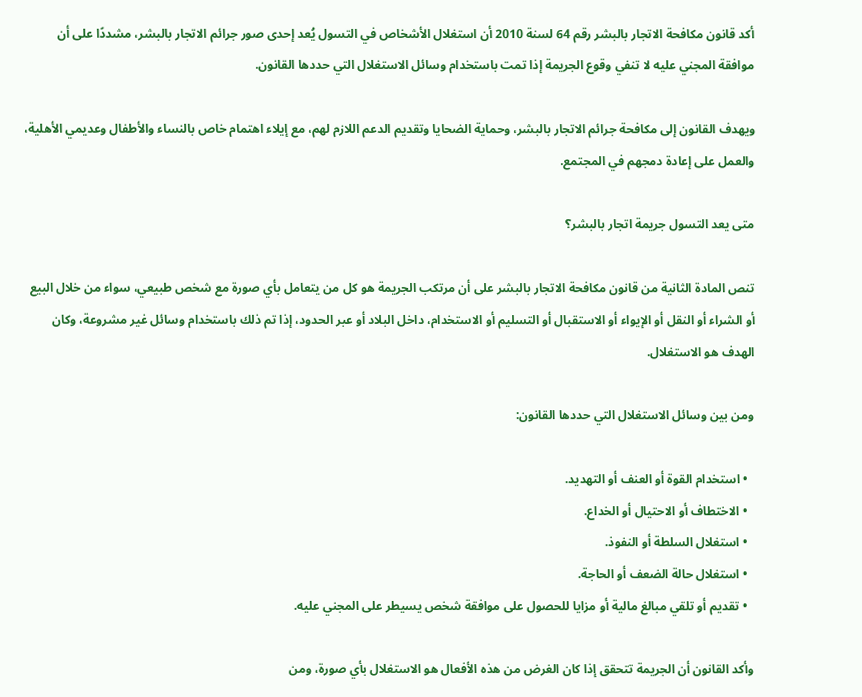أكد قانون مكافحة الاتجار بالبشر رقم 64 لسنة 2010 أن استغلال الأشخاص في التسول يُعد إحدى صور جرائم الاتجار بالبشر، مشددًا على أن موافقة المجني عليه لا تنفي وقوع الجريمة إذا تمت باستخدام وسائل الاستغلال التي حددها القانون.

ويهدف القانون إلى مكافحة جرائم الاتجار بالبشر، وحماية الضحايا وتقديم الدعم اللازم لهم، مع إيلاء اهتمام خاص بالنساء والأطفال وعديمي الأهلية، والعمل على إعادة دمجهم في المجتمع.

متى يعد التسول جريمة اتجار بالبشر؟

تنص المادة الثانية من قانون مكافحة الاتجار بالبشر على أن مرتكب الجريمة هو كل من يتعامل بأي صورة مع شخص طبيعي، سواء من خلال البيع أو الشراء أو النقل أو الإيواء أو الاستقبال أو التسليم أو الاستخدام، داخل البلاد أو عبر الحدود، إذا تم ذلك باستخدام وسائل غير مشروعة، وكان الهدف هو الاستغلال.

ومن بين وسائل الاستغلال التي حددها القانون:

  • استخدام القوة أو العنف أو التهديد.
  • الاختطاف أو الاحتيال أو الخداع.
  • استغلال السلطة أو النفوذ.
  • استغلال حالة الضعف أو الحاجة.
  • تقديم أو تلقي مبالغ مالية أو مزايا للحصول على موافقة شخص يسيطر على المجني عليه.

وأكد القانون أن الجريمة تتحقق إذا كان الغرض من هذه الأفعال هو الاستغلال بأي صورة، ومن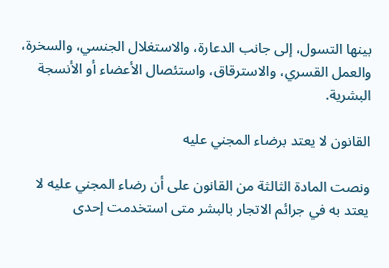بينها التسول، إلى جانب الدعارة، والاستغلال الجنسي، والسخرة، والعمل القسري، والاسترقاق، واستئصال الأعضاء أو الأنسجة البشرية.

القانون لا يعتد برضاء المجني عليه

ونصت المادة الثالثة من القانون على أن رضاء المجني عليه لا يعتد به في جرائم الاتجار بالبشر متى استخدمت إحدى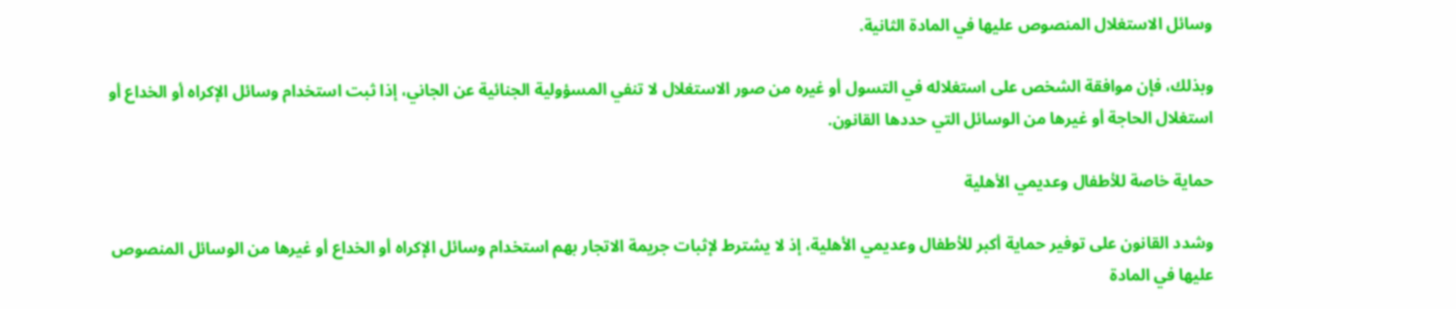وسائل الاستغلال المنصوص عليها في المادة الثانية.

وبذلك، فإن موافقة الشخص على استغلاله في التسول أو غيره من صور الاستغلال لا تنفي المسؤولية الجنائية عن الجاني، إذا ثبت استخدام وسائل الإكراه أو الخداع أو استغلال الحاجة أو غيرها من الوسائل التي حددها القانون.

حماية خاصة للأطفال وعديمي الأهلية

وشدد القانون على توفير حماية أكبر للأطفال وعديمي الأهلية، إذ لا يشترط لإثبات جريمة الاتجار بهم استخدام وسائل الإكراه أو الخداع أو غيرها من الوسائل المنصوص عليها في المادة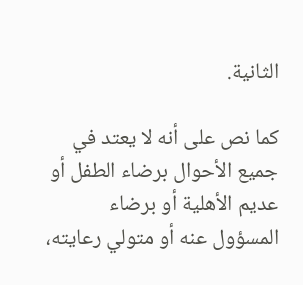الثانية.

كما نص على أنه لا يعتد في جميع الأحوال برضاء الطفل أو عديم الأهلية أو برضاء المسؤول عنه أو متولي رعايته،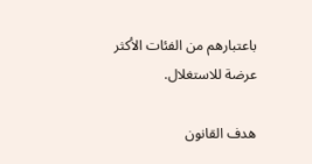باعتبارهم من الفئات الأكثر عرضة للاستغلال.

هدف القانون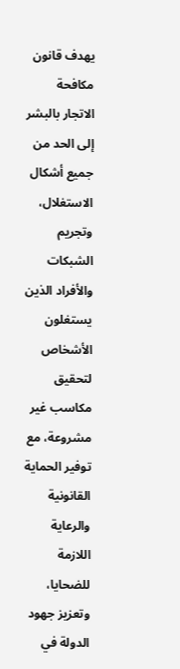يهدف قانون مكافحة الاتجار بالبشر إلى الحد من جميع أشكال الاستغلال، وتجريم الشبكات والأفراد الذين يستغلون الأشخاص لتحقيق مكاسب غير مشروعة، مع توفير الحماية القانونية والرعاية اللازمة للضحايا، وتعزيز جهود الدولة في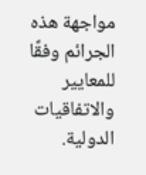مواجهة هذه الجرائم وفقًا للمعايير والاتفاقيات الدولية.